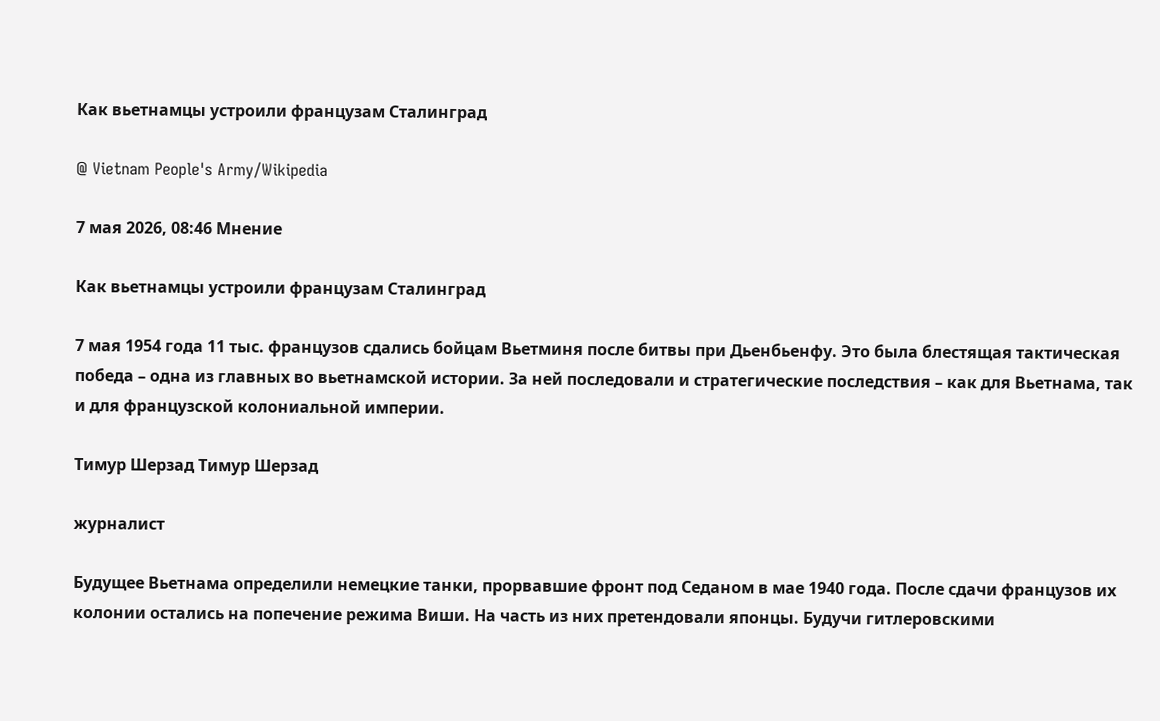Как вьетнамцы устроили французам Сталинград

@ Vietnam People's Army/Wikipedia

7 мая 2026, 08:46 Мнение

Как вьетнамцы устроили французам Сталинград

7 мая 1954 года 11 тыс. французов сдались бойцам Вьетминя после битвы при Дьенбьенфу. Это была блестящая тактическая победа – одна из главных во вьетнамской истории. За ней последовали и стратегические последствия – как для Вьетнама, так и для французской колониальной империи.

Тимур Шерзад Тимур Шерзад

журналист

Будущее Вьетнама определили немецкие танки, прорвавшие фронт под Седаном в мае 1940 года. После сдачи французов их колонии остались на попечение режима Виши. На часть из них претендовали японцы. Будучи гитлеровскими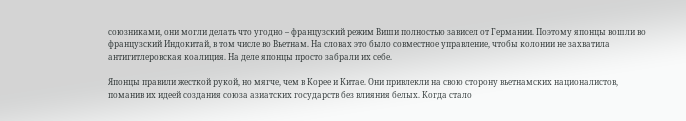союзниками, они могли делать что угодно – французский режим Виши полностью зависел от Германии. Поэтому японцы вошли во французский Индокитай, в том числе во Вьетнам. На словах это было совместное управление, чтобы колонии не захватила антигитлеровская коалиция. На деле японцы просто забрали их себе.

Японцы правили жесткой рукой, но мягче, чем в Корее и Китае. Они привлекли на свою сторону вьетнамских националистов, поманив их идеей создания союза азиатских государств без влияния белых. Когда стало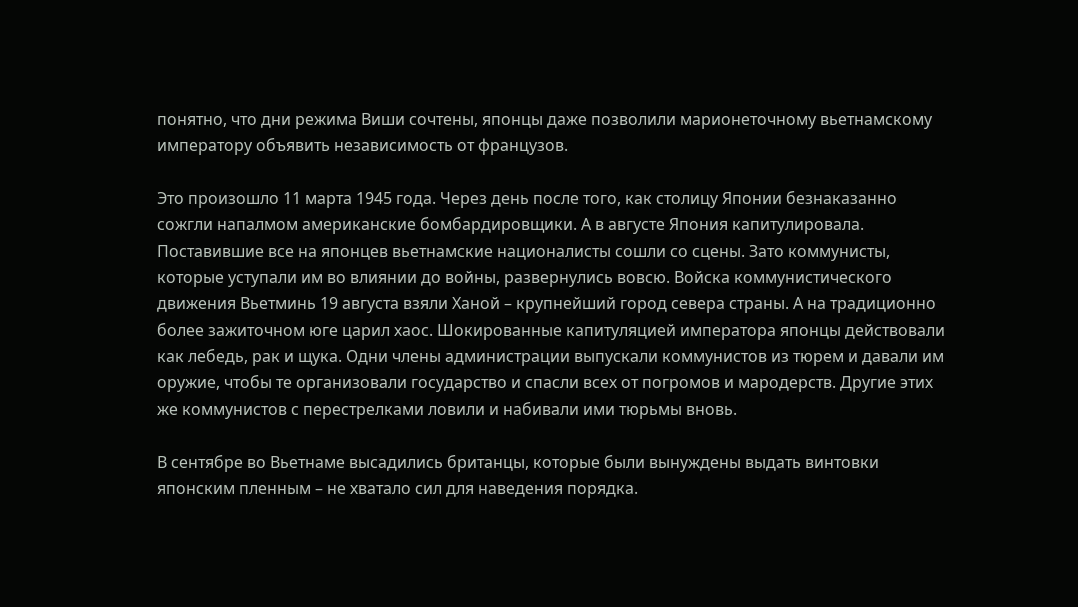понятно, что дни режима Виши сочтены, японцы даже позволили марионеточному вьетнамскому императору объявить независимость от французов.

Это произошло 11 марта 1945 года. Через день после того, как столицу Японии безнаказанно сожгли напалмом американские бомбардировщики. А в августе Япония капитулировала. Поставившие все на японцев вьетнамские националисты сошли со сцены. Зато коммунисты, которые уступали им во влиянии до войны, развернулись вовсю. Войска коммунистического движения Вьетминь 19 августа взяли Ханой – крупнейший город севера страны. А на традиционно более зажиточном юге царил хаос. Шокированные капитуляцией императора японцы действовали как лебедь, рак и щука. Одни члены администрации выпускали коммунистов из тюрем и давали им оружие, чтобы те организовали государство и спасли всех от погромов и мародерств. Другие этих же коммунистов с перестрелками ловили и набивали ими тюрьмы вновь.

В сентябре во Вьетнаме высадились британцы, которые были вынуждены выдать винтовки японским пленным – не хватало сил для наведения порядка.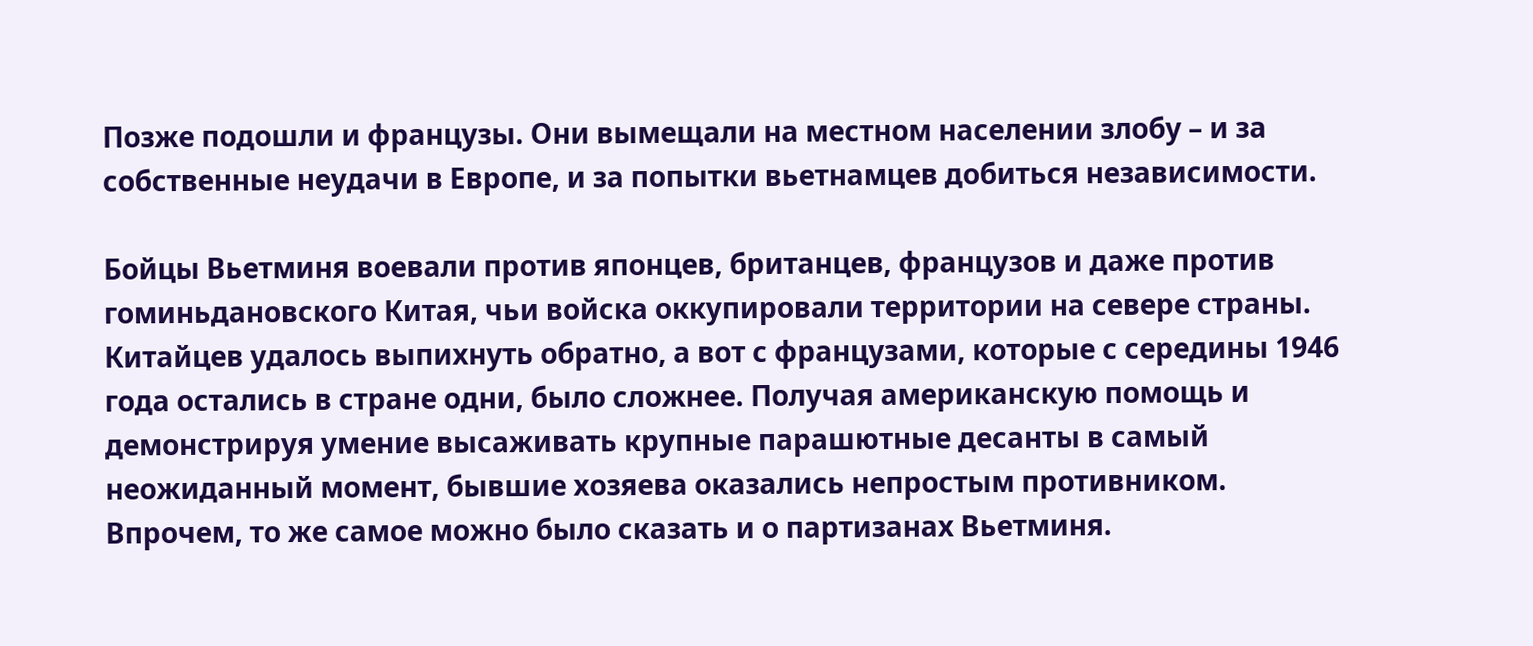Позже подошли и французы. Они вымещали на местном населении злобу – и за собственные неудачи в Европе, и за попытки вьетнамцев добиться независимости.

Бойцы Вьетминя воевали против японцев, британцев, французов и даже против гоминьдановского Китая, чьи войска оккупировали территории на севере страны. Китайцев удалось выпихнуть обратно, а вот с французами, которые с середины 1946 года остались в стране одни, было сложнее. Получая американскую помощь и демонстрируя умение высаживать крупные парашютные десанты в самый неожиданный момент, бывшие хозяева оказались непростым противником. Впрочем, то же самое можно было сказать и о партизанах Вьетминя.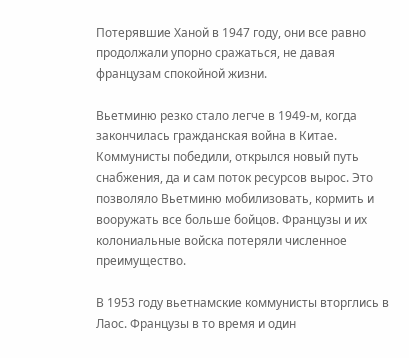Потерявшие Ханой в 1947 году, они все равно продолжали упорно сражаться, не давая французам спокойной жизни.

Вьетминю резко стало легче в 1949-м, когда закончилась гражданская война в Китае. Коммунисты победили, открылся новый путь снабжения, да и сам поток ресурсов вырос. Это позволяло Вьетминю мобилизовать, кормить и вооружать все больше бойцов. Французы и их колониальные войска потеряли численное преимущество.

В 1953 году вьетнамские коммунисты вторглись в Лаос. Французы в то время и один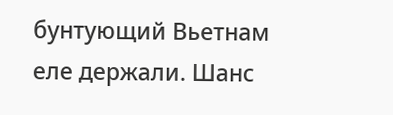бунтующий Вьетнам еле держали. Шанс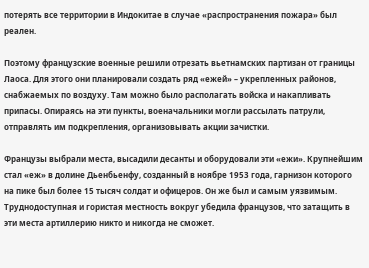потерять все территории в Индокитае в случае «распространения пожара» был реален.

Поэтому французские военные решили отрезать вьетнамских партизан от границы Лаоса. Для этого они планировали создать ряд «ежей» – укрепленных районов, снабжаемых по воздуху. Там можно было располагать войска и накапливать припасы. Опираясь на эти пункты, военачальники могли рассылать патрули, отправлять им подкрепления, организовывать акции зачистки.

Французы выбрали места, высадили десанты и оборудовали эти «ежи». Крупнейшим стал «еж» в долине Дьенбьенфу, созданный в ноябре 1953 года, гарнизон которого на пике был более 15 тысяч солдат и офицеров. Он же был и самым уязвимым. Труднодоступная и гористая местность вокруг убедила французов, что затащить в эти места артиллерию никто и никогда не сможет.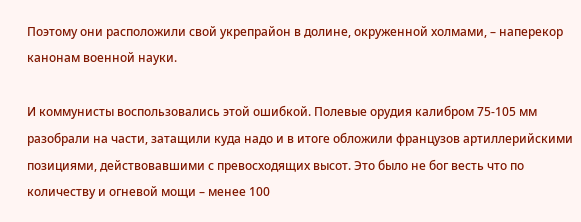Поэтому они расположили свой укрепрайон в долине, окруженной холмами, – наперекор канонам военной науки.

И коммунисты воспользовались этой ошибкой. Полевые орудия калибром 75-105 мм разобрали на части, затащили куда надо и в итоге обложили французов артиллерийскими позициями, действовавшими с превосходящих высот. Это было не бог весть что по количеству и огневой мощи – менее 100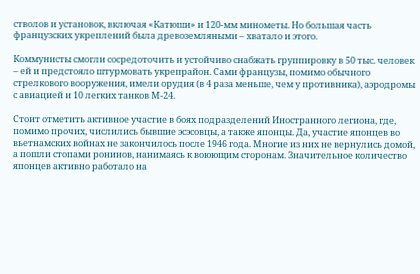стволов и установок, включая «Катюши» и 120-мм минометы. Но большая часть французских укреплений была древоземляными – хватало и этого.

Коммунисты смогли сосредоточить и устойчиво снабжать группировку в 50 тыс. человек – ей и предстояло штурмовать укрепрайон. Сами французы, помимо обычного стрелкового вооружения, имели орудия (в 4 раза меньше, чем у противника), аэродромы с авиацией и 10 легких танков М-24.

Стоит отметить активное участие в боях подразделений Иностранного легиона, где, помимо прочих, числились бывшие эсэсовцы, а также японцы. Да, участие японцев во вьетнамских войнах не закончилось после 1946 года. Многие из них не вернулись домой, а пошли стопами ронинов, нанимаясь к воюющим сторонам. Значительное количество японцев активно работало на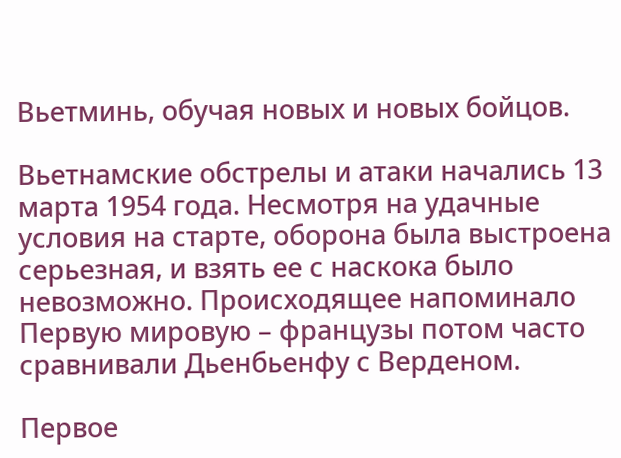Вьетминь, обучая новых и новых бойцов.

Вьетнамские обстрелы и атаки начались 13 марта 1954 года. Несмотря на удачные условия на старте, оборона была выстроена серьезная, и взять ее с наскока было невозможно. Происходящее напоминало Первую мировую – французы потом часто сравнивали Дьенбьенфу с Верденом.

Первое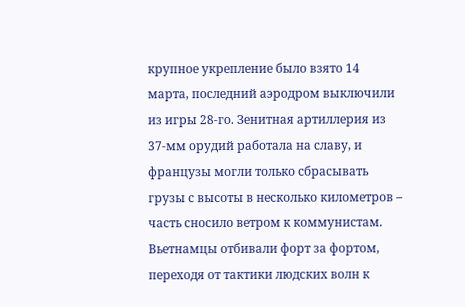крупное укрепление было взято 14 марта, последний аэродром выключили из игры 28-го. Зенитная артиллерия из 37-мм орудий работала на славу, и французы могли только сбрасывать грузы с высоты в несколько километров – часть сносило ветром к коммунистам. Вьетнамцы отбивали форт за фортом, переходя от тактики людских волн к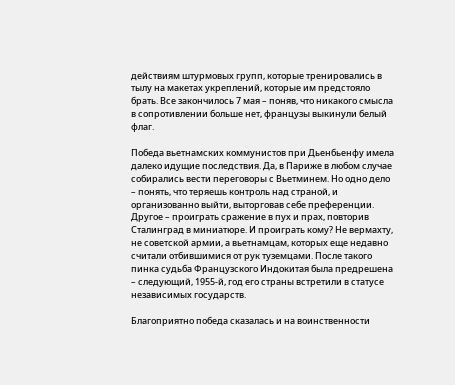действиям штурмовых групп, которые тренировались в тылу на макетах укреплений, которые им предстояло брать. Все закончилось 7 мая – поняв, что никакого смысла в сопротивлении больше нет, французы выкинули белый флаг.

Победа вьетнамских коммунистов при Дьенбьенфу имела далеко идущие последствия. Да, в Париже в любом случае собирались вести переговоры с Вьетминем. Но одно дело – понять, что теряешь контроль над страной, и организованно выйти, выторговав себе преференции. Другое – проиграть сражение в пух и прах, повторив Сталинград в миниатюре. И проиграть кому? Не вермахту, не советской армии, а вьетнамцам, которых еще недавно считали отбившимися от рук туземцами. После такого пинка судьба Французского Индокитая была предрешена – следующий, 1955-й, год его страны встретили в статусе независимых государств.

Благоприятно победа сказалась и на воинственности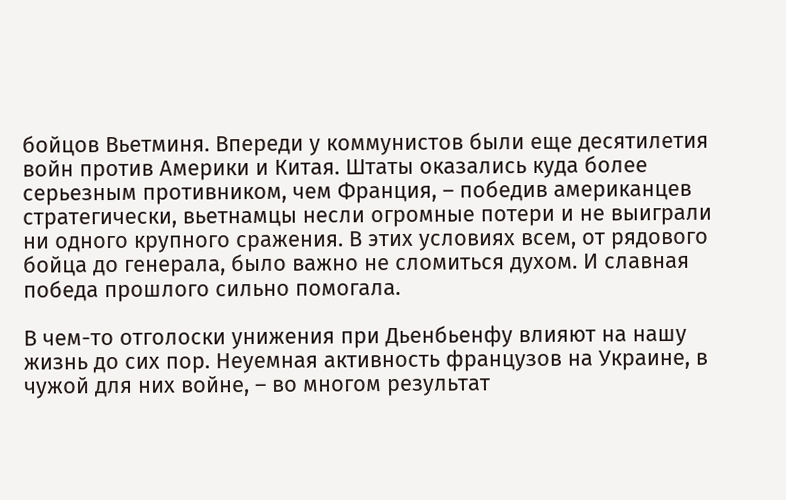бойцов Вьетминя. Впереди у коммунистов были еще десятилетия войн против Америки и Китая. Штаты оказались куда более серьезным противником, чем Франция, – победив американцев стратегически, вьетнамцы несли огромные потери и не выиграли ни одного крупного сражения. В этих условиях всем, от рядового бойца до генерала, было важно не сломиться духом. И славная победа прошлого сильно помогала.

В чем-то отголоски унижения при Дьенбьенфу влияют на нашу жизнь до сих пор. Неуемная активность французов на Украине, в чужой для них войне, – во многом результат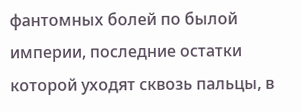фантомных болей по былой империи, последние остатки которой уходят сквозь пальцы, в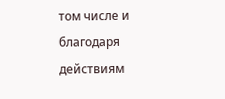том числе и благодаря действиям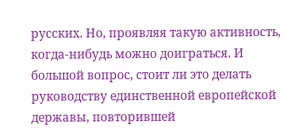русских. Но, проявляя такую активность, когда-нибудь можно доиграться. И большой вопрос, стоит ли это делать руководству единственной европейской державы, повторившей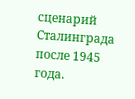сценарий Сталинграда после 1945 года.